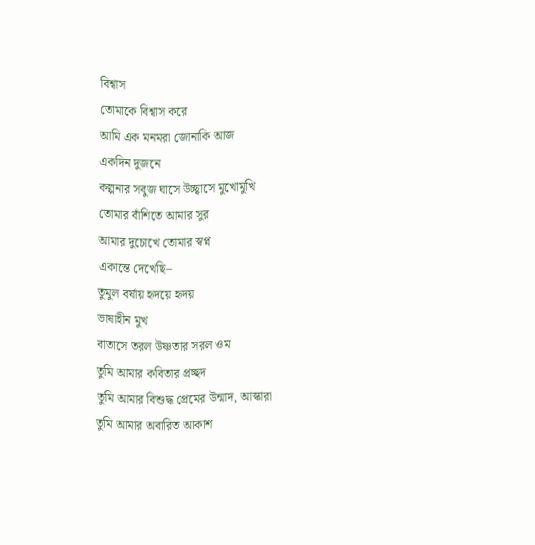বিশ্বাস
তোমাকে বিশ্বাস করে
আমি এক মনমরা জোনাকি আজ
একদিন দুজনে
কল্পনার সবুজ ঘাসে উচ্ছ্বাসে মুখোমুখি
তোমার বাঁশিতে আমার সুর
আমার দুচোখে তোমার স্বপ্ন
একান্তে দেখেছি–
তুমুল বর্ষায় হৃদয়ে হৃদয়
ভাষাহীন মুখ
বাতাসে তরল উষ্ণতার সরল ওম
তুমি আমার কবিতার প্রচ্ছদ
তুমি আমার বিশুদ্ধ প্রেমের উন্মাদ, আস্কারা
তুমি আমার অবারিত আকাশ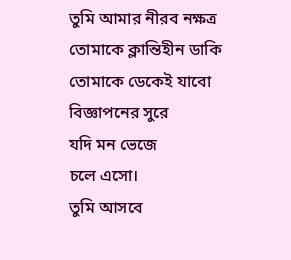তুমি আমার নীরব নক্ষত্র
তোমাকে ক্লান্তিহীন ডাকি
তোমাকে ডেকেই যাবো বিজ্ঞাপনের সুরে
যদি মন ভেজে
চলে এসো।
তুমি আসবে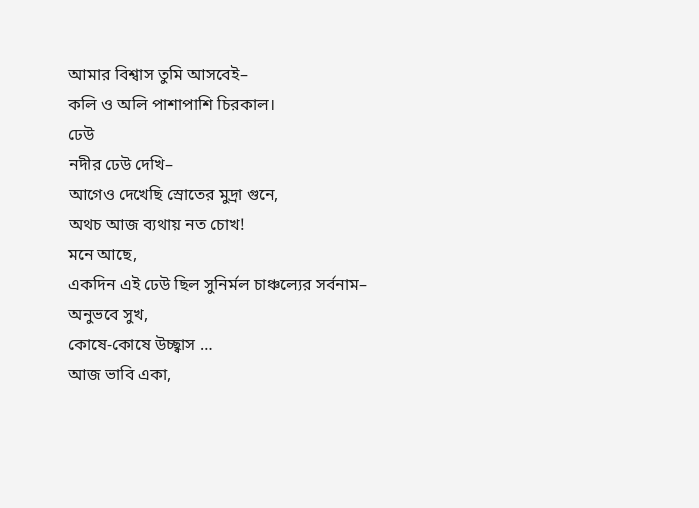আমার বিশ্বাস তুমি আসবেই–
কলি ও অলি পাশাপাশি চিরকাল।
ঢেউ
নদীর ঢেউ দেখি–
আগেও দেখেছি স্রোতের মুদ্রা গুনে,
অথচ আজ ব্যথায় নত চোখ!
মনে আছে,
একদিন এই ঢেউ ছিল সুনির্মল চাঞ্চল্যের সর্বনাম–
অনুভবে সুখ,
কোষে-কোষে উচ্ছ্বাস …
আজ ভাবি একা,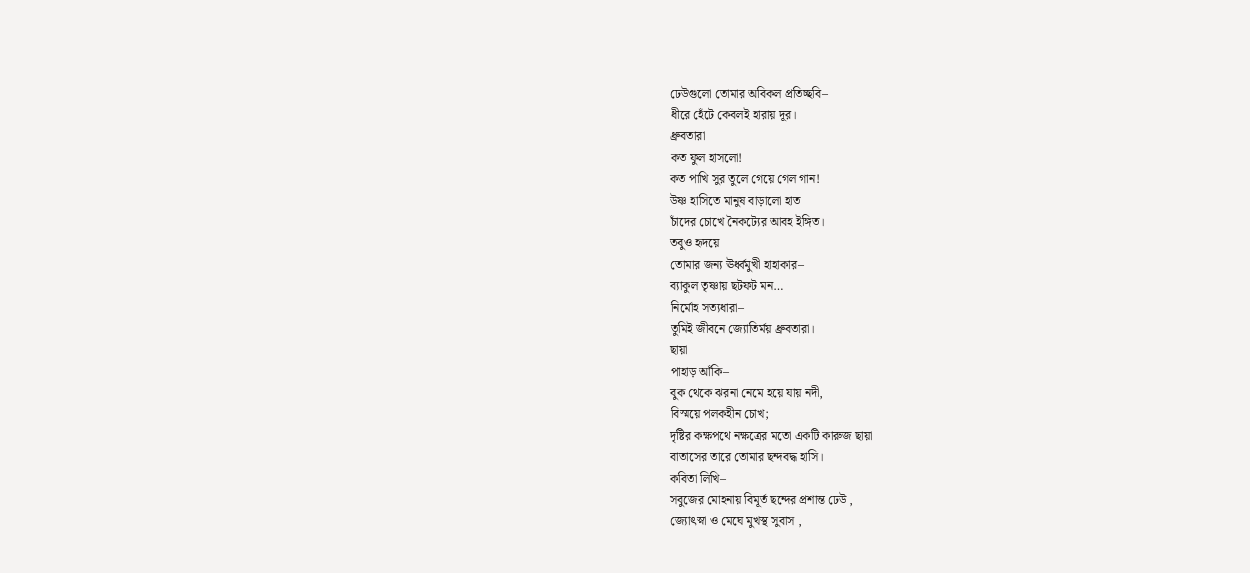ঢেউগুলো তোমার অবিকল প্রতিচ্ছবি–
ধীরে হেঁটে কেবলই হারায় দূর।
ধ্রুবতারা
কত ফুল হাসলো!
কত পাখি সুর তুলে গেয়ে গেল গান!
উষ্ণ হাসিতে মানুষ বাড়ালো হাত
চাঁদের চোখে নৈকট্যের আবহ ইঙ্গিত।
তবুও হৃদয়ে
তোমার জন্য ঊর্ধ্বমুখী হাহাকার–
ব্যাকুল তৃষ্ণায় ছটফট মন…
নির্মোহ সত্যধারা–
তুমিই জীবনে জ্যোতির্ময় ধ্রুবতারা।
ছায়া
পাহাড় আঁকি–
বুক থেকে ঝরনা নেমে হয়ে যায় নদী,
বিস্ময়ে পলকহীন চোখ;
দৃষ্টির কক্ষপথে নক্ষত্রের মতো একটি কারুজ ছায়া
বাতাসের তারে তোমার ছন্দবদ্ধ হাসি।
কবিতা লিখি–
সবুজের মোহনায় বিমূর্ত ছন্দের প্রশান্ত ঢেউ ,
জ্যোৎস্না ও মেঘে মুখস্থ সুবাস ,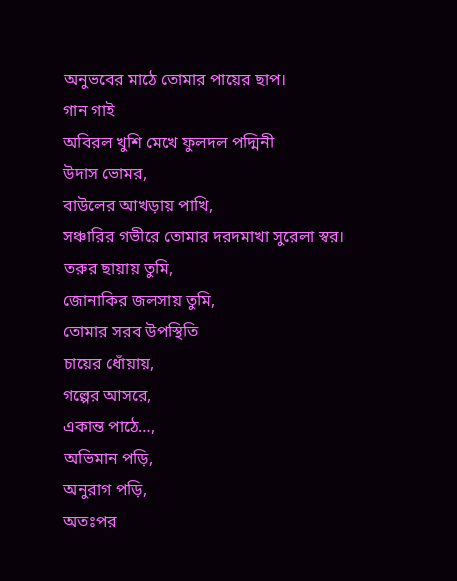অনুভবের মাঠে তোমার পায়ের ছাপ।
গান গাই
অবিরল খুশি মেখে ফুলদল পদ্মিনী
উদাস ভোমর,
বাউলের আখড়ায় পাখি,
সঞ্চারির গভীরে তোমার দরদমাখা সুরেলা স্বর।
তরুর ছায়ায় তুমি,
জোনাকির জলসায় তুমি,
তোমার সরব উপস্থিতি
চায়ের ধোঁয়ায়,
গল্পের আসরে,
একান্ত পাঠে…,
অভিমান পড়ি,
অনুরাগ পড়ি,
অতঃপর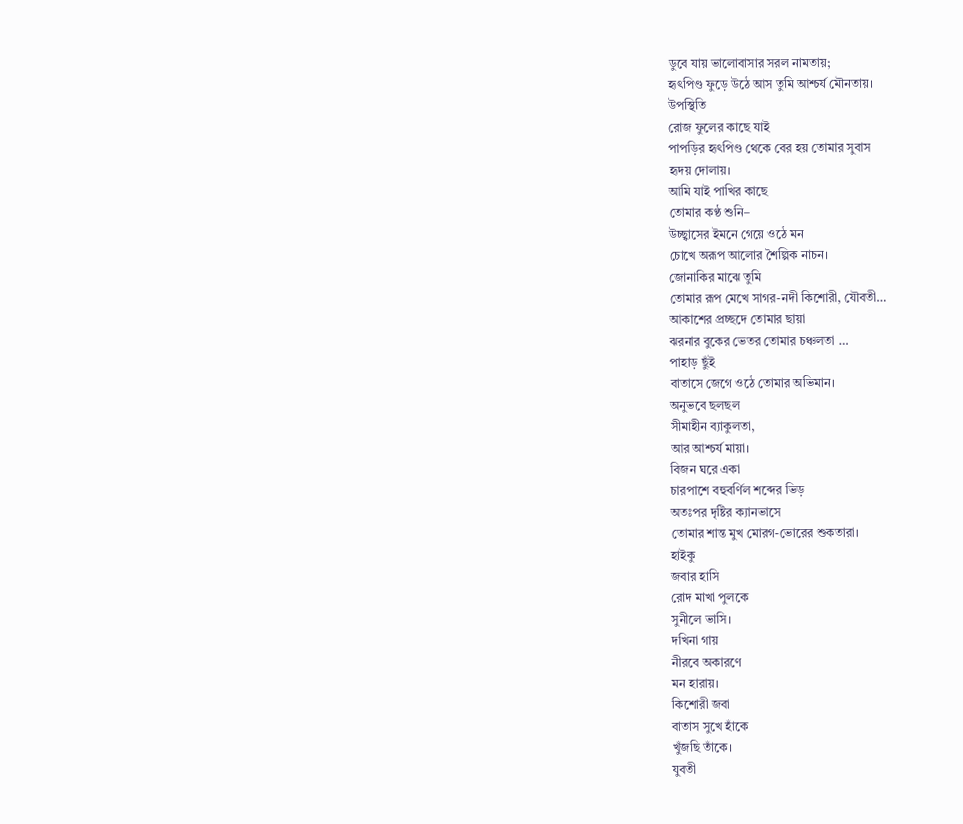ডুবে যায় ভালোবাসার সরল নামতায়;
হৃৎপিণ্ড ফুড়ে উঠে আস তুমি আশ্চর্য মৌনতায়।
উপস্থিতি
রোজ ফুলের কাছে যাই
পাপড়ির হৃৎপিণ্ড থেকে বের হয় তোমার সুবাস
হৃদয় দোলায়।
আমি যাই পাখির কাছে
তোমার কণ্ঠ শুনি–
উচ্ছ্বাসের ইমনে গেয়ে ওঠে মন
চোখে অরূপ আলোর শৈল্পিক নাচন।
জোনাকির মাঝে তুমি
তোমার রূপ মেখে সাগর-নদী কিশোরী, যৌবতী…
আকাশের প্রচ্ছদে তোমার ছায়া
ঝরনার বুকের ভেতর তোমার চঞ্চলতা …
পাহাড় ছুঁই
বাতাসে জেগে ওঠে তোমার অভিমান।
অনুভবে ছলছল
সীমাহীন ব্যাকুলতা,
আর আশ্চর্য মায়া।
বিজন ঘরে একা
চারপাশে বহুবর্ণিল শব্দের ভিড়
অতঃপর দৃষ্টির ক্যানভাসে
তোমার শান্ত মুখ মোরগ-ভোরের শুকতারা।
হাইকু
জবার হাসি
রোদ মাখা পুলকে
সুনীলে ভাসি।
দখিনা গায়
নীরবে অকারণে
মন হারায়।
কিশোরী জবা
বাতাস সুখে হাঁকে
খুঁজছি তাঁকে।
যুবতী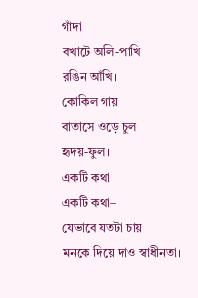গাঁদা
বখাটে অলি-পাখি
রঙিন আঁখি।
কোকিল গায়
বাতাসে ওড়ে চুল
হৃদয়-ফুল।
একটি কথা
একটি কথা–
যেভাবে যতটা চায়
মনকে দিয়ে দাও স্বাধীনতা।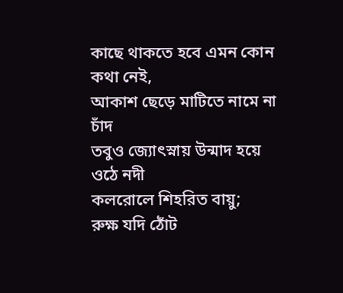কাছে থাকতে হবে এমন কোন কথা নেই,
আকাশ ছেড়ে মাটিতে নামে না চাঁদ
তবুও জ্যোৎস্নায় উন্মাদ হয়ে ওঠে নদী
কলরোলে শিহরিত বায়ু;
রুক্ষ যদি ঠোঁট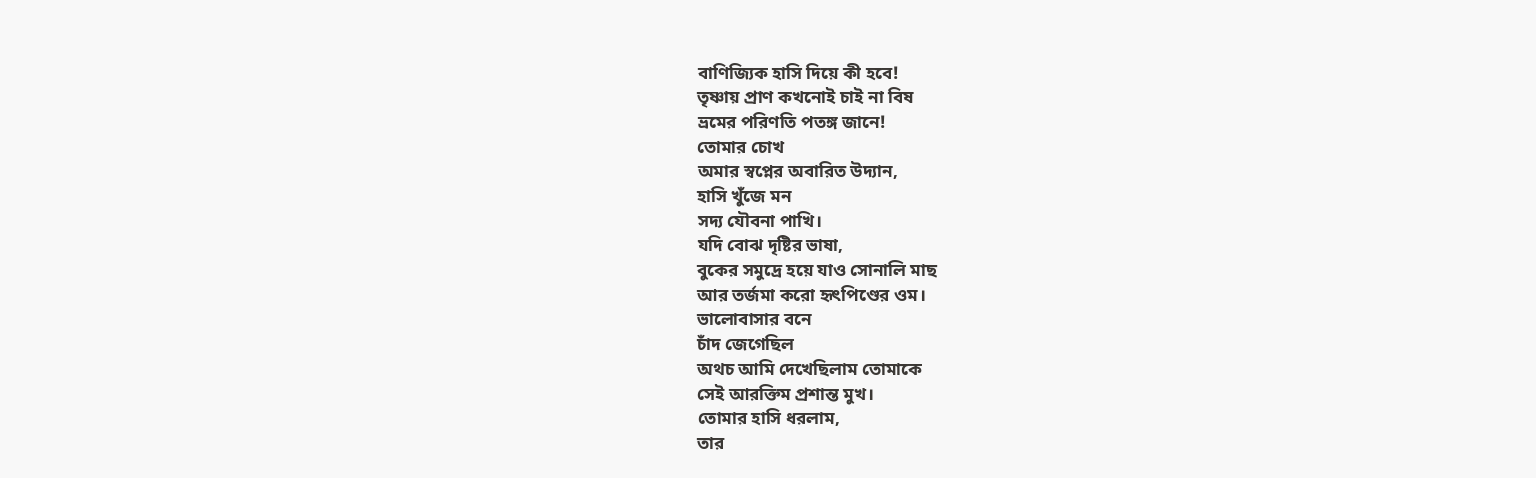বাণিজ্যিক হাসি দিয়ে কী হবে!
তৃষ্ণায় প্রাণ কখনোই চাই না বিষ
ভ্রমের পরিণতি পতঙ্গ জানে!
তোমার চোখ
অমার স্বপ্নের অবারিত উদ্যান,
হাসি খুঁজে মন
সদ্য যৌবনা পাখি।
যদি বোঝ দৃষ্টির ভাষা,
বুকের সমুদ্রে হয়ে যাও সোনালি মাছ
আর তর্জমা করো হৃৎপিণ্ডের ওম।
ভালোবাসার বনে
চাঁদ জেগেছিল
অথচ আমি দেখেছিলাম তোমাকে
সেই আরক্তিম প্রশান্ত মুখ।
তোমার হাসি ধরলাম,
তার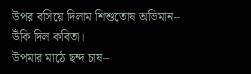উপর বসিয়ে দিলাম শিশুতোষ অভিমান–
উঁকি দিল কবিতা।
উপমার মাঠে ছন্দ চাষ–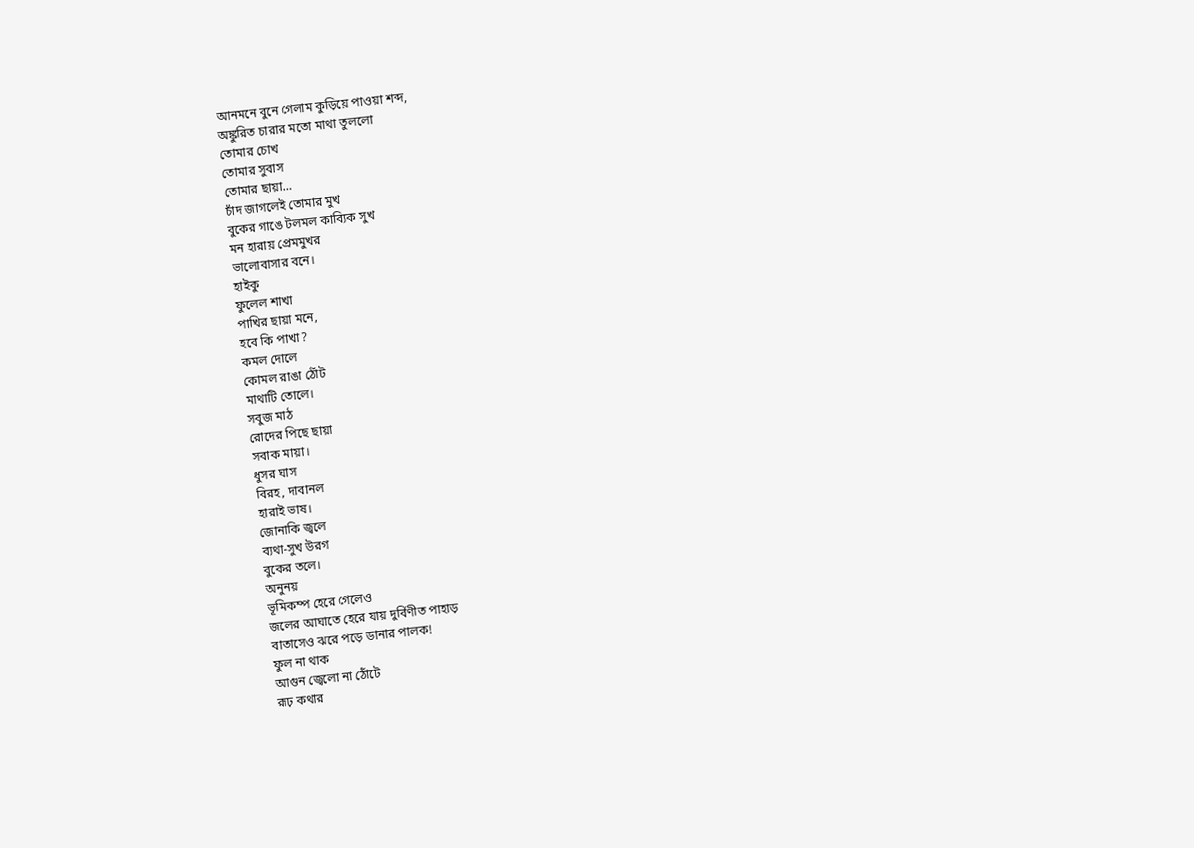আনমনে বুনে গেলাম কুড়িয়ে পাওয়া শব্দ,
অঙ্কুরিত চারার মতো মাথা তুললো
তোমার চোখ
তোমার সুবাস
তোমার ছায়া…
চাঁদ জাগলেই তোমার মুখ
বুকের গাঙে টলমল কাব্যিক সুখ
মন হারায় প্রেমমুখর
ভালোবাসার বনে।
হাইকু
ফুলেল শাখা
পাখির ছায়া মনে,
হবে কি পাখা?
কমল দোলে
কোমল রাঙা ঠোঁট
মাথাটি তোলে।
সবুজ মাঠ
রোদের পিছে ছায়া
সবাক মায়া।
ধুসর ঘাস
বিরহ, দাবানল
হারাই ভাষ।
জোনাকি জ্বলে
ব্যথা-সুখ উরগ
বুকের তলে।
অনুনয়
ভূমিকম্প হেরে গেলেও
জলের আঘাতে হেরে যায় দুর্বিণীত পাহাড়
বাতাসেও ঝরে পড়ে ডানার পালক!
ফুল না থাক
আগুন জ্বেলো না ঠোঁটে
রূঢ় কথার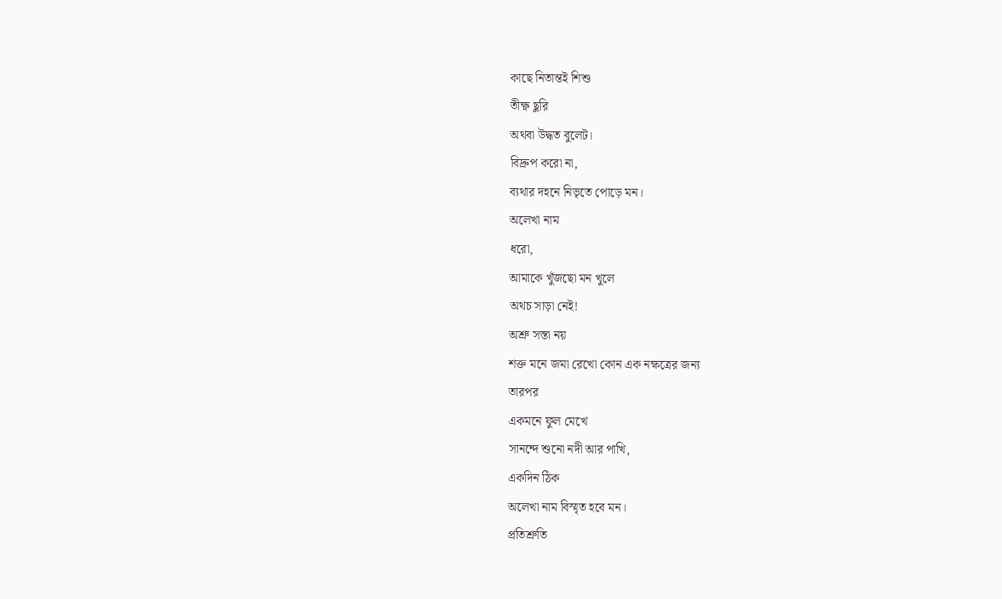কাছে নিতান্তই শিশু
তীক্ষ্ণ ছুরি
অথবা উদ্ধত বুলেট।
বিদ্রুপ করো না,
ব্যথার দহনে নিভৃতে পোড়ে মন।
অলেখা নাম
ধরো,
আমাকে খুঁজছো মন খুলে
অথচ সাড়া নেই!
অশ্রু সস্তা নয়
শক্ত মনে জমা রেখো কোন এক নক্ষত্রের জন্য
তারপর
একমনে ফুল মেখে
সানন্দে শুনো নদী আর পাখি,
একদিন ঠিক
অলেখা নাম বিস্মৃত হবে মন।
প্রতিশ্রুতি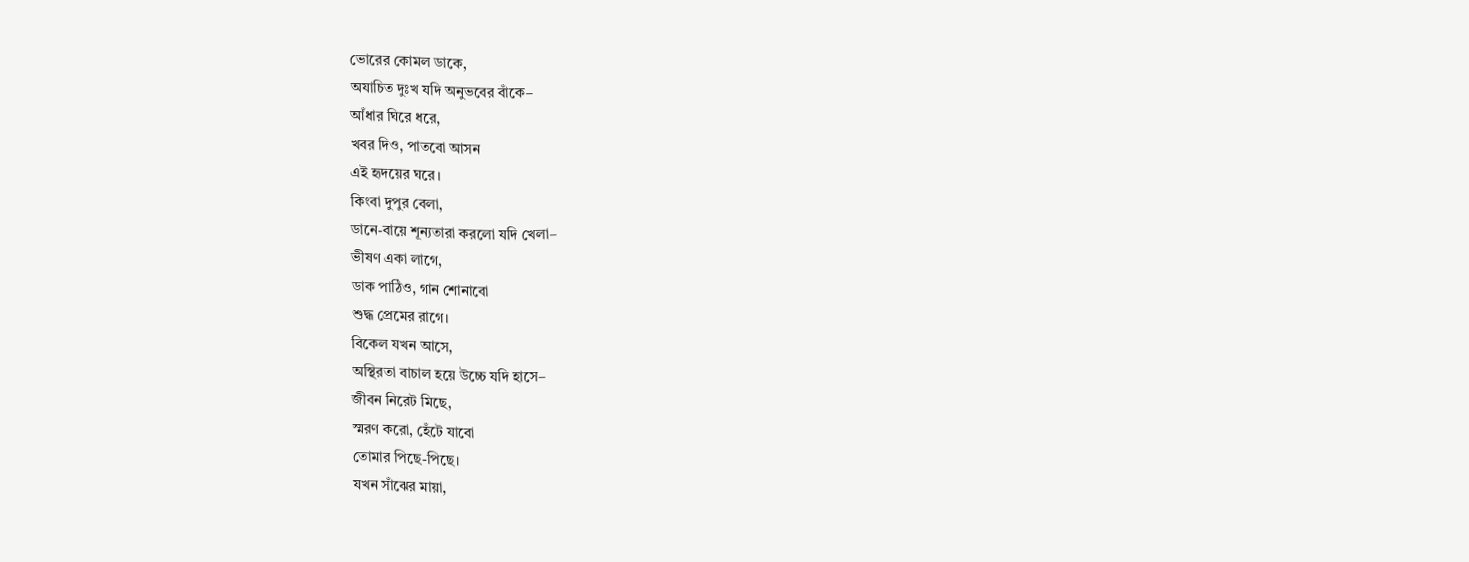ভোরের কোমল ডাকে,
অযাচিত দুঃখ যদি অনুভবের বাঁকে–
আঁধার ঘিরে ধরে,
খবর দিও, পাতবো আসন
এই হৃদয়ের ঘরে।
কিংবা দুপুর বেলা,
ডানে-বায়ে শূন্যতারা করলো যদি খেলা–
ভীষণ একা লাগে,
ডাক পাঠিও, গান শোনাবো
শুদ্ধ প্রেমের রাগে।
বিকেল যখন আসে,
অস্থিরতা বাচাল হয়ে উচ্চে যদি হাসে–
জীবন নিরেট মিছে,
স্মরণ করো, হেঁটে যাবো
তোমার পিছে-পিছে।
যখন সাঁঝের মায়া,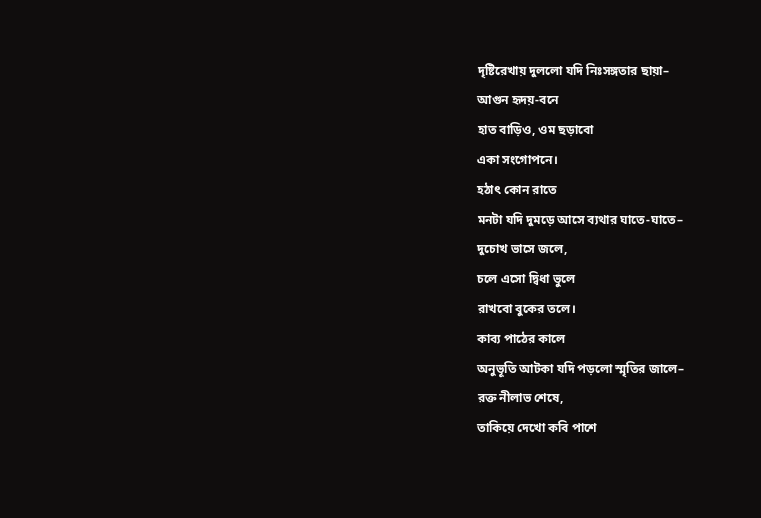দৃষ্টিরেখায় দুললো যদি নিঃসঙ্গতার ছায়া–
আগুন হৃদয়-বনে
হাত বাড়িও, ওম ছড়াবো
একা সংগোপনে।
হঠাৎ কোন রাতে
মনটা যদি দুমড়ে আসে ব্যথার ঘাতে-ঘাতে–
দুচোখ ভাসে জলে,
চলে এসো দ্বিধা ভুলে
রাখবো বুকের তলে।
কাব্য পাঠের কালে
অনুভূতি আটকা যদি পড়লো স্মৃতির জালে–
রক্ত নীলাভ শেষে,
তাকিয়ে দেখো কবি পাশে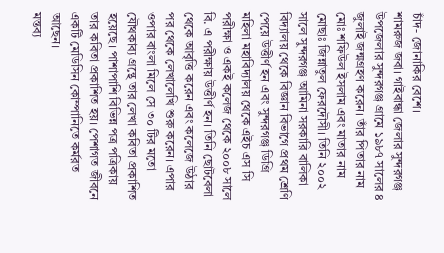চাঁদ- জোনাকির বেশে।
শামরুজ জবা। গাইবান্ধা জেলার সুন্দরগঞ্জ উপজেলার সুন্দরগঞ্জ গ্রামে ১৯৮৭ সালের ৪ জুলাই জন্মগ্রহণ করেন। তাঁর পিতার নাম মোঃ শফিউল ইসলাম এবং মাতার নাম মোছাঃ জিন্নাতুল ফেরদৌসী। তিনি ২০০২ সালে সুন্দরগঞ্জ আমিনা সরকারি বালিকা বিদ্যালয় থেকে বিজ্ঞান বিভাগে প্রথম শ্রেণি পেয়ে উত্তীর্ণ হন এবং সুন্দরগঞ্জ ডিগ্রি মহিলা মহাবিদ্যালয় থেকে এইচ এস সি পরীক্ষা ও একই কলেজ থেকে ২০০৮ সালে বি. এ পরীক্ষায় উত্তীর্ণ হন। তিনি ছোটবেলা থেকে আবৃত্তি করেন এবং কলেজে উঠার পর থেকে লেখালেখি শুরু করেন। এপার ওপার বাংলা মিলে সে ৩০ টির মতো যৌথকাব্য গ্রন্থে তার লেখা কবিতা প্রকাশিত হয়েছে। পাশাপাশি বিভিন্ন পত্র পত্রিকায় তার কবিতা প্রকাশিত হয়। পেশাগত জীবনে একটি মেডিসিন কোম্পানিতে কর্মরত আছেন।
মন্তব্য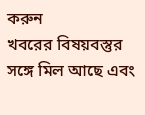করুন
খবরের বিষয়বস্তুর সঙ্গে মিল আছে এবং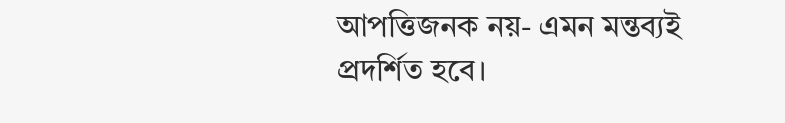আপত্তিজনক নয়- এমন মন্তব্যই প্রদর্শিত হবে।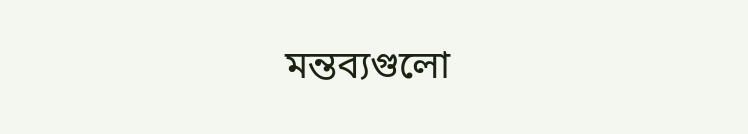মন্তব্যগুলো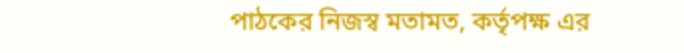পাঠকের নিজস্ব মতামত, কর্তৃপক্ষ এর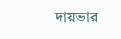দায়ভার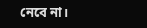নেবে না।